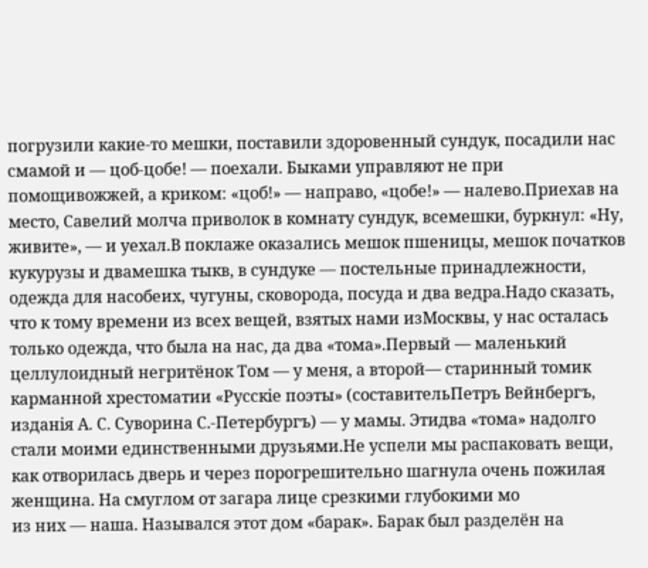погрузили какие-то мешки, поставили здоровенный сундук, посадили нас смамой и — цоб-цобе! — поехали. Быками управляют не при помощивожжей, а криком: «цоб!» — направо, «цобе!» — налево.Приехав на место, Савелий молча приволок в комнату сундук, всемешки, буркнул: «Ну, живите», — и уехал.В поклаже оказались мешок пшеницы, мешок початков кукурузы и двамешка тыкв, в сундуке — постельные принадлежности, одежда для насобеих, чугуны, сковорода, посуда и два ведра.Надо сказать, что к тому времени из всех вещей, взятых нами изМосквы, у нас осталась только одежда, что была на нас, да два «тома».Первый — маленький целлулоидный негритёнок Том — у меня, а второй— старинный томик карманной хрестоматии «Русскiе поэты» (составительПетръ Вейнбергъ, изданiя А. С. Суворина С.-Петербургъ) — у мамы. Этидва «тома» надолго стали моими единственными друзьями.Не успели мы распаковать вещи, как отворилась дверь и через порогрешительно шагнула очень пожилая женщина. На смуглом от загара лице срезкими глубокими мо
из них — наша. Назывался этот дом «барак». Барак был разделён на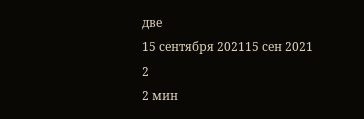две
15 сентября 202115 сен 2021
2
2 мин